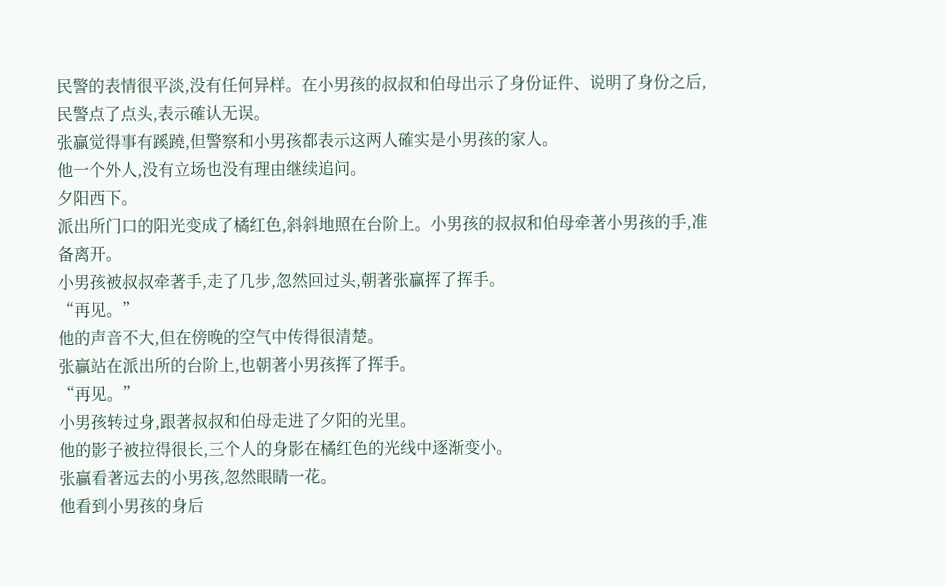民警的表情很平淡,没有任何异样。在小男孩的叔叔和伯母出示了身份证件、说明了身份之后,民警点了点头,表示確认无误。
张贏觉得事有蹊蹺,但警察和小男孩都表示这两人確实是小男孩的家人。
他一个外人,没有立场也没有理由继续追问。
夕阳西下。
派出所门口的阳光变成了橘红色,斜斜地照在台阶上。小男孩的叔叔和伯母牵著小男孩的手,准备离开。
小男孩被叔叔牵著手,走了几步,忽然回过头,朝著张贏挥了挥手。
“再见。”
他的声音不大,但在傍晚的空气中传得很清楚。
张贏站在派出所的台阶上,也朝著小男孩挥了挥手。
“再见。”
小男孩转过身,跟著叔叔和伯母走进了夕阳的光里。
他的影子被拉得很长,三个人的身影在橘红色的光线中逐渐变小。
张贏看著远去的小男孩,忽然眼睛一花。
他看到小男孩的身后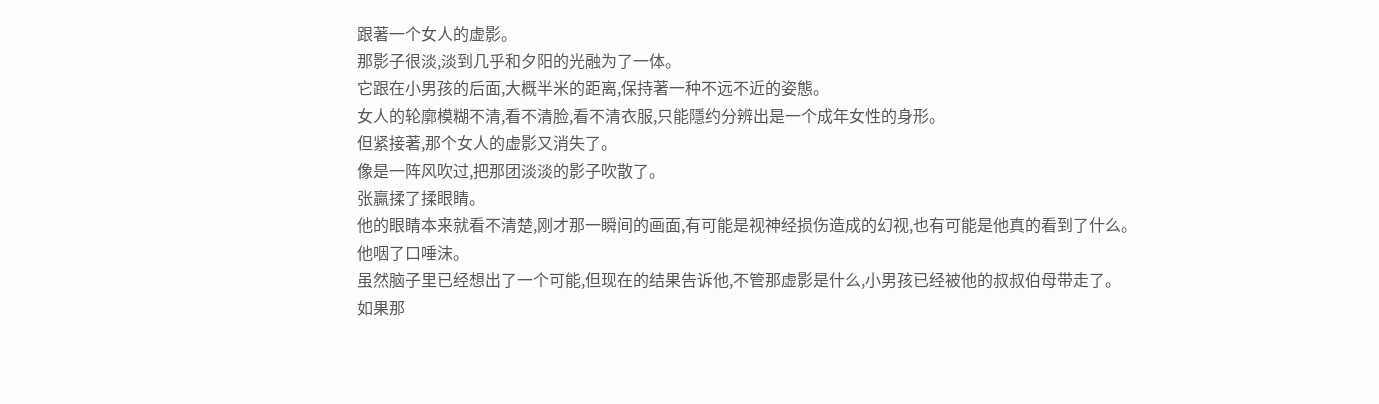跟著一个女人的虚影。
那影子很淡,淡到几乎和夕阳的光融为了一体。
它跟在小男孩的后面,大概半米的距离,保持著一种不远不近的姿態。
女人的轮廓模糊不清,看不清脸,看不清衣服,只能隱约分辨出是一个成年女性的身形。
但紧接著,那个女人的虚影又消失了。
像是一阵风吹过,把那团淡淡的影子吹散了。
张贏揉了揉眼睛。
他的眼睛本来就看不清楚,刚才那一瞬间的画面,有可能是视神经损伤造成的幻视,也有可能是他真的看到了什么。
他咽了口唾沫。
虽然脑子里已经想出了一个可能,但现在的结果告诉他,不管那虚影是什么,小男孩已经被他的叔叔伯母带走了。
如果那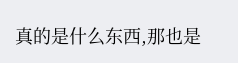真的是什么东西,那也是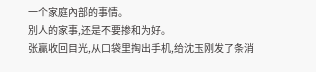一个家庭內部的事情。
別人的家事,还是不要掺和为好。
张贏收回目光,从口袋里掏出手机,给沈玉刚发了条消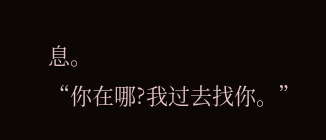息。
“你在哪?我过去找你。”